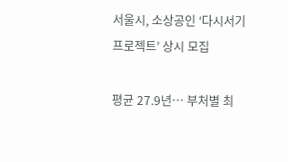서울시, 소상공인 ‘다시서기 프로젝트’ 상시 모집

평균 27.9년… 부처별 최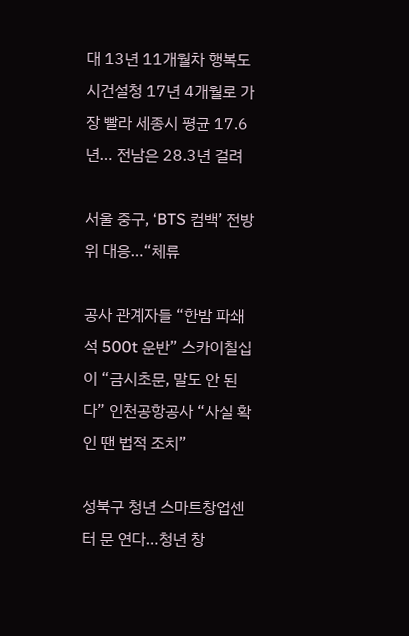대 13년 11개월차 행복도시건설청 17년 4개월로 가장 빨라 세종시 평균 17.6년… 전남은 28.3년 걸려

서울 중구, ‘BTS 컴백’ 전방위 대응…“체류

공사 관계자들 “한밤 파쇄석 500t 운반” 스카이칠십이 “금시초문, 말도 안 된다” 인천공항공사 “사실 확인 땐 법적 조치”

성북구 청년 스마트창업센터 문 연다…청년 창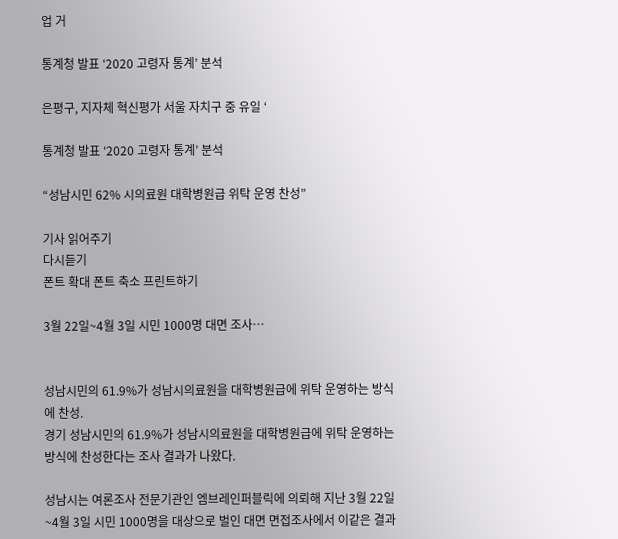업 거

통계청 발표 ‘2020 고령자 통계’ 분석

은평구, 지자체 혁신평가 서울 자치구 중 유일 ‘

통계청 발표 ‘2020 고령자 통계’ 분석

“성남시민 62% 시의료원 대학병원급 위탁 운영 찬성”

기사 읽어주기
다시듣기
폰트 확대 폰트 축소 프린트하기

3월 22일~4월 3일 시민 1000명 대면 조사…


성남시민의 61.9%가 성남시의료원을 대학병원급에 위탁 운영하는 방식에 찬성.
경기 성남시민의 61.9%가 성남시의료원을 대학병원급에 위탁 운영하는 방식에 찬성한다는 조사 결과가 나왔다.

성남시는 여론조사 전문기관인 엠브레인퍼블릭에 의뢰해 지난 3월 22일~4월 3일 시민 1000명을 대상으로 벌인 대면 면접조사에서 이같은 결과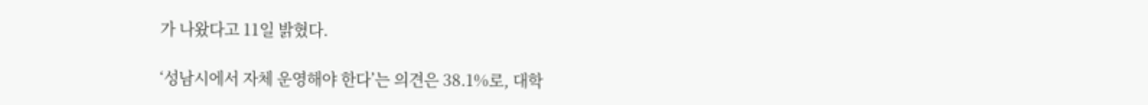가 나왔다고 11일 밝혔다.

‘성남시에서 자체 운영해야 한다’는 의견은 38.1%로, 대학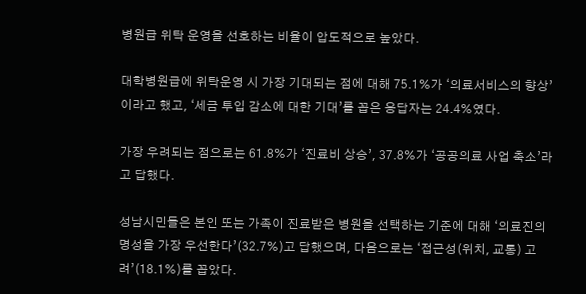병원급 위탁 운영을 선호하는 비율이 압도적으로 높았다.

대학병원급에 위탁운영 시 가장 기대되는 점에 대해 75.1%가 ‘의료서비스의 향상’이라고 했고, ‘세금 투입 감소에 대한 기대’를 꼽은 응답자는 24.4%였다.

가장 우려되는 점으로는 61.8%가 ‘진료비 상승’, 37.8%가 ‘공공의료 사업 축소’라고 답했다.

성남시민들은 본인 또는 가족이 진료받은 병원을 선택하는 기준에 대해 ‘의료진의 명성을 가장 우선한다’(32.7%)고 답했으며, 다음으로는 ‘접근성(위치, 교통) 고려’(18.1%)를 꼽았다.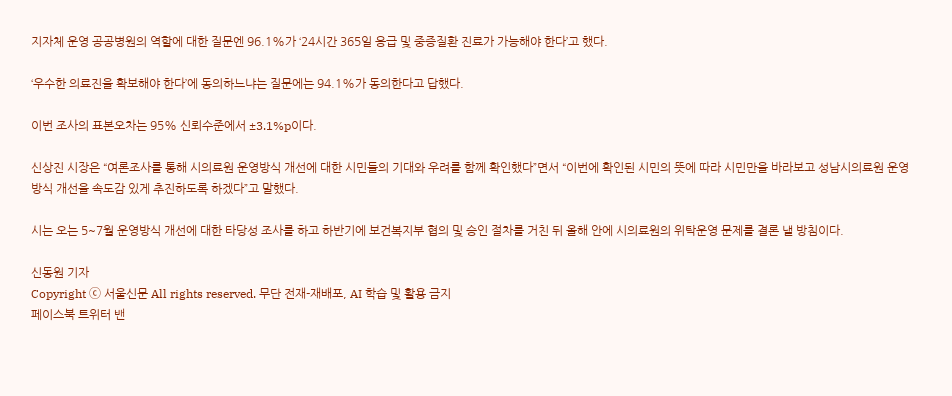지자체 운영 공공병원의 역할에 대한 질문엔 96.1%가 ‘24시간 365일 응급 및 중증질환 진료가 가능해야 한다’고 했다.

‘우수한 의료진을 확보해야 한다’에 동의하느냐는 질문에는 94.1%가 동의한다고 답했다.

이번 조사의 표본오차는 95% 신뢰수준에서 ±3.1%p이다.

신상진 시장은 “여론조사를 통해 시의료원 운영방식 개선에 대한 시민들의 기대와 우려를 함께 확인했다”면서 “이번에 확인된 시민의 뜻에 따라 시민만을 바라보고 성남시의료원 운영방식 개선을 속도감 있게 추진하도록 하겠다”고 말했다.

시는 오는 5~7월 운영방식 개선에 대한 타당성 조사를 하고 하반기에 보건복지부 협의 및 승인 절차를 거친 뒤 올해 안에 시의료원의 위탁운영 문제를 결론 낼 방침이다.

신동원 기자
Copyright ⓒ 서울신문 All rights reserved. 무단 전재-재배포, AI 학습 및 활용 금지
페이스북 트위터 밴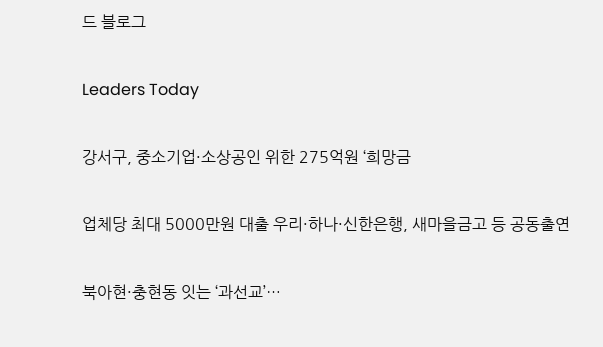드 블로그

Leaders Today

강서구, 중소기업·소상공인 위한 275억원 ‘희망금

업체당 최대 5000만원 대출 우리·하나·신한은행, 새마을금고 등 공동출연

북아현·충현동 잇는 ‘과선교’…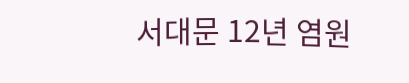서대문 12년 염원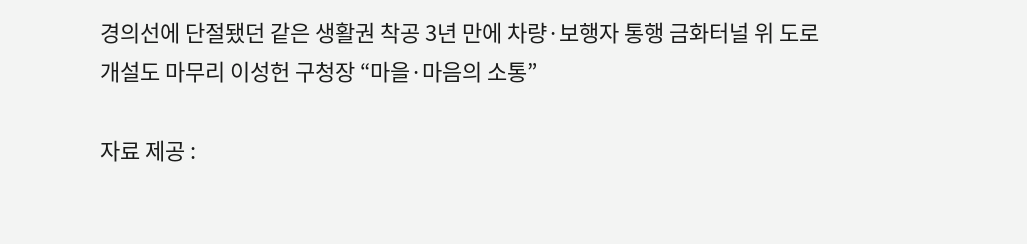경의선에 단절됐던 같은 생활권 착공 3년 만에 차량·보행자 통행 금화터널 위 도로 개설도 마무리 이성헌 구청장 “마을·마음의 소통”

자료 제공 :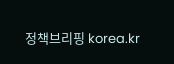정책브리핑 korea.kr